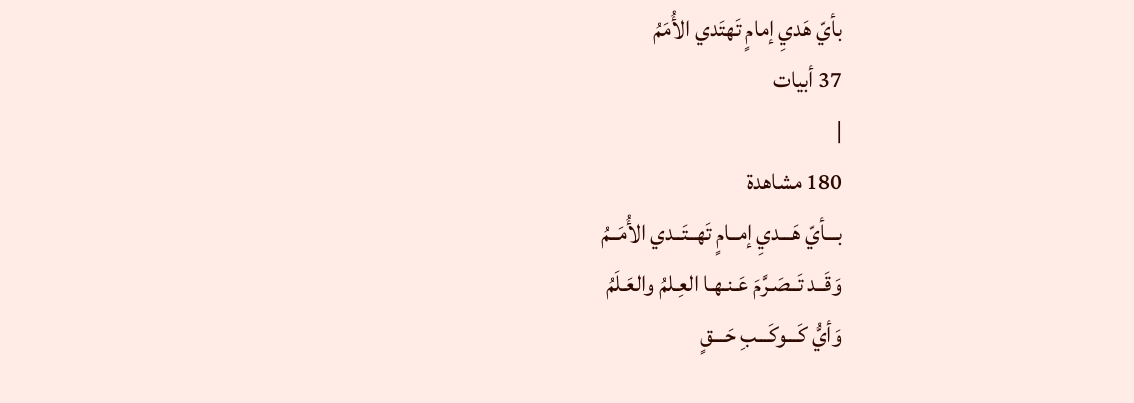بأيّ هَديِ إمامٍ تَهتَدي الأُمَمُ
37 أبيات
|
180 مشاهدة
بـــأيّ هَـــديِ إمــامٍ تَهــتَــدي الأُمَــمُ
وَقَــد تَــصَـرَّمَ عَـنـهـا العِـلمُ والعَـلَمُ
وَأيُّ كَـــوكَـــبِ حَـــقٍ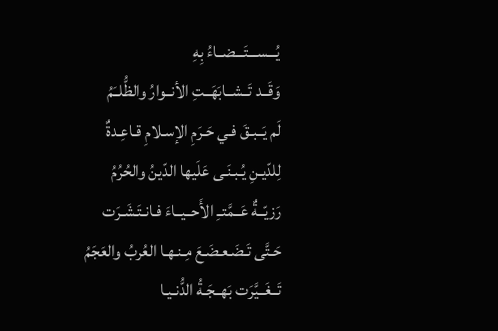يُـــســـتَـــضــاءُ بِهِ
وَقَــد تَــشــابَهَــتِ الأنــوارُ والظُّلــَمُ
لَم يَــبـقَ فـي حَـرَمِ الإسـلامِ قـاعِـدةٌ
لِلدّيـنِ يُـبـنَـى عَلَيها الدّينُ والحُرُمُ
رَزيّــةٌ عَــمَّتــِ الأَحــيــاءَ فـانـتَـشَـرَت
حَـتَّى تَـضَـعـضَـعَ مِـنـهـا العُربُ والعَجَمُ
تَــغَــيَّرَت بَهــجَـةُ الدُّنـيـا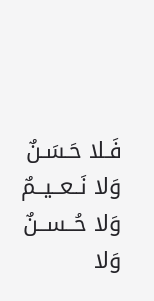فَـلا حَـسَـنٌ
وَلا نَــعــيــمٌ وَلا حُــســنٌ وَلا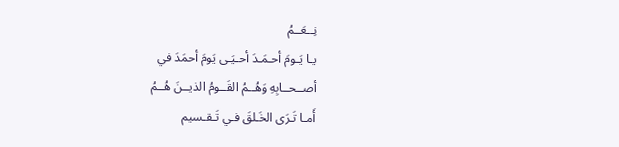نِــعَــمُ
يـا يَـومَ أحـمَـدَ أحـيَـى يَومَ أحمَدَ في
أصــحــابِهِ وَهُــمُ القَــومُ الذيــنَ هُــمُ
أَمـا تَـرَى الخَـلقَ فـي تَـقـسيم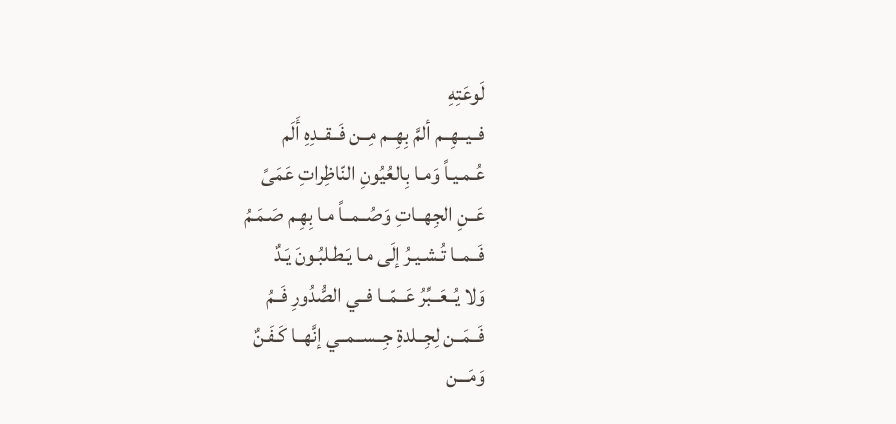لَوعَتِهِ
فــيــهِــم ألمَّ بِهِــم مِــن فَــقــدِهِ أَلَم
عُـمـيـاً وَمـا بِالعُيُونِ النّاظِراتِ عَمَىً
عَــنِ الجِهــاتِ وَصُــمــاً مـا بِهِـم صَـمَـمُ
فَــمــا تُـشـيـرُ إلَى مـا يَـطـلبُـونَ يَـدٌ
وَلا يُــعَــبِّرُ عَــمّــا فــي الصُّدُورِ فَــمُ
فَــمَــن لِجِــلدةِ جِــســمــي إنَّهــا كَـفَـنٌ
وَمَـــن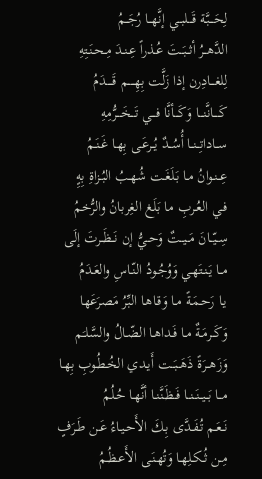لِحَـــبَّة قَـــلبــي إنَّهــا رُجَــمُ
الدَّهــرُ أثــبَــتَ عُـذراً عِـنـدَ مِـحـنَـتِهِ
لِلغـــادِرن إذا زَلَّت بِهِـــــم قَـــــدَمُ
كَــــانَّنـــا وَكَـــأنَّا فـــي تَـــخَـــرُّمِهِ
ســاداتِــنــا أُسُــدٌ يُــرعَـى بِهـا غَـنَـمُ
عِــنـوانُ مـا بَـلَغَـت شُهـبُ البُـزاةِ بِهٍِ
فـي العُـربِ ما بَلَغ الغِربانُ والرُّخمُ
سِــيّــانَ مَــيــتٌ وَحــيُّ إن نَــظَــرتَ إلَى
مــا يَـنـتَهـي وَوُجُـودُ النّـاسِ والعَـدَمُ
يـا رَحـمَـةً مـا وَقـاهـا البِّرُ مَصرَعَها
وَكَــرمَـةٌ مـا فَـداهـا الضّـالُ والسَّلـَم
وَزَهــرَةً ذَهَــبَــت أَيـدي الخُـطُـوبِ بِهـا
مــا بَــيــنَــنــا فَــظَـنَّنـا أنَّهـا حُـلُمُ
نَــعَـم تُـفَـدَّى بِـكَ الأَحـيـاءُ عَـن طَـرَفٍ
مِـن ثُـكـلِهـا وَتُهـنَـى الأَعـظُـمُ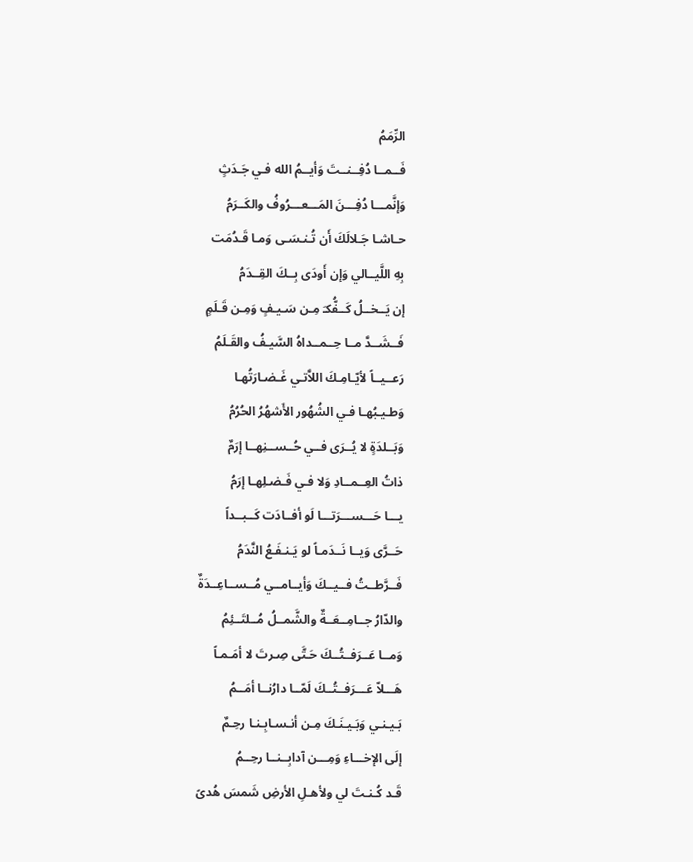الرِّمَمُ
فَــمــا دُفِــنــتَ وَأيــمُ الله فـي جَـدَثٍ
وَإنَّمـــا دُفِـــنَ المَـــعـــرُوفُ والكَــرَمُ
حـاشـا جَـلالَكَ أَن تُـنـسَـى وَمـا قَـدُمَت
بِهِ اللَّيــالي وَإن أَودَى بِــكَ القِــدَمُ
إن يَــخــلُ كَــفُّكـَ مِـن سَـيـفٍ وَمِـن قَـلَمٍ
فَــشَــدَّ مــا حِــمــداهُ السَّيـفُ والقَـلَمُ
رَعــيــاً لأيّـامِـكَ اللاَّتـي غَـضـارَتُهـا
وَطـيـبُهـا فـي الشُهُور الأَشهُرُ الحُرُمُ
وَبَــلدَةٍ لا يُــرَى فــي حُــســنِهــا إرَمٌ
ذاتُ العِــمــادِ وَلا فـي فَـضـلِهـا إرَمُ
يـــا حَـــســـرَتـــا لَو أفــادَت كَــبــداً
حَــرَّى وَيــا نَــدَمـاً لو يَـنـفَـعُ النَّدَمُ
فَــرَّطــتُ فــيــكَ وَأيــامــي مُــســاعِــدَةٌ
والدّارُ جــامِــعَــةٌ والشَّمــلُ مُــلتَــئِمُ
وَمــا عَــرَفــتُــكَ حَـتَّى صِـرتَ لا أمَـمـاً
هَـــلاّ عَـــرَفــتُــكَ لَمّــا دارُنــا أمَــمُ
بَـيـنـي وَبَـيـنَـكَ مِـن أنـسـابِـنـا رحِـمٌ
إلَى الإخـــاءِ وَمِـــن آدابِــنــا رحِــمُ
قَـد كُـنـتَ لي ولأهـلِ الأرضِ شَمسَ هُدىً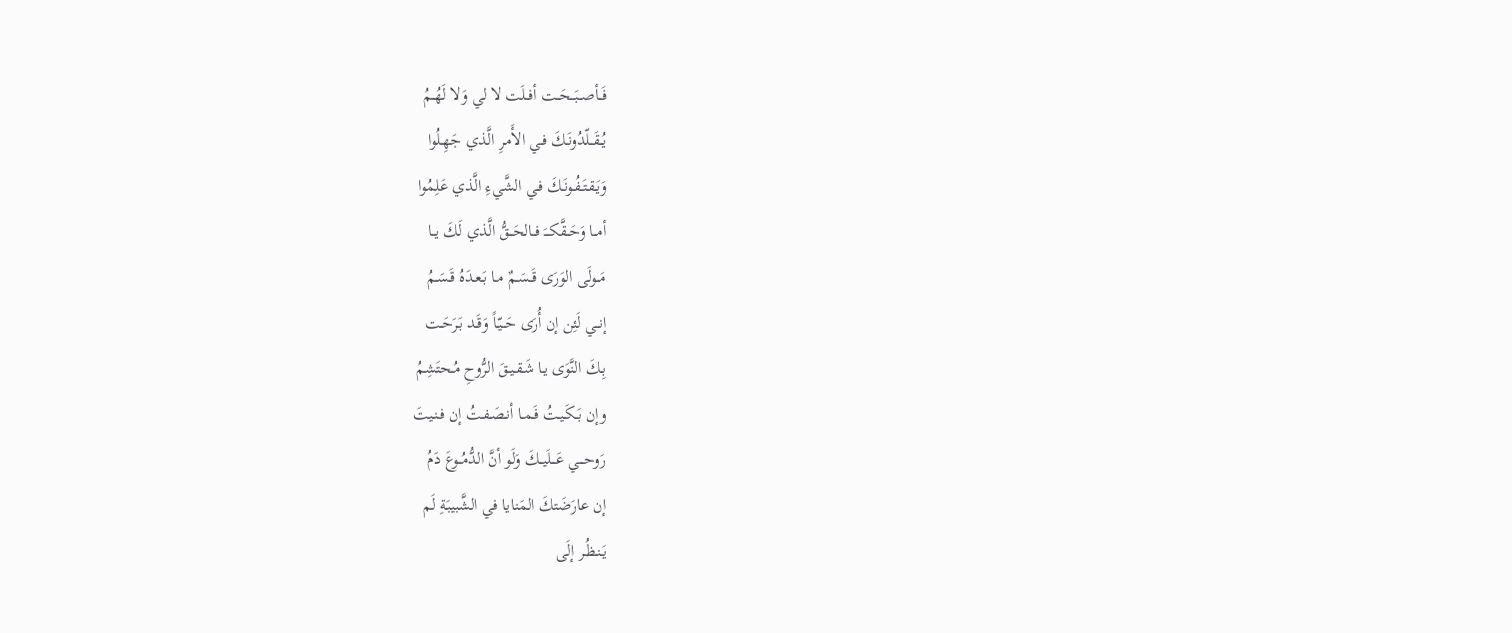فَــأصــبَــحَــت أفــلَت لا لي وَلا لَهُــمُ
يُــقَــلّدُونَـكَ فـي الأَمـرِ الَّذي جَهِـلُوا
وَيَـقـتَـفُـونَـكَ فـي الشَّيءِ الَّذي عَلِمُوا
أمــا وَحَــقَّكــَ فــالحَــقُّ الَّذي لَكَ يــا
مَــولَى الوَرَى قَــسَـمٌ مـا بَـعـدَهُ قَـسَـمُ
إنــي لَئِن إن أُرَى حَــيّـاً وَقَـد بَـرَحَـت
بِـكَ النَّوَى يـا شَـقـيـقَ الرُّوحِ مُـحتَشِمُ
وإن بَـكَـيـتُ فَـمـا أنـصَـفـتُ إن فـنـيتَ
رَوحـــي عَـــلَيــكَ وَلَو أنَّ الدُّمُــوعَ دَمُ
إن عارَضَتكَ المَنايا في الشَّبيبَةِ لَم
يَـنـظُـر إلَى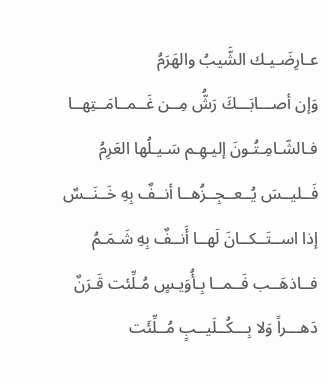عـارِضَـيـك الشَّيبُ والهَرَمُ
وَإن أصـــابَـــكَ رَشُّ مِــن غَــمــامَــتِهــا
فـالشّـامِـتُـونَ إليـهِـم سَـيـلُها العَرِمُ
فَــليــسَ يُــعــجِــزُهــا أنــفٌ بِهِ خَــنَــسٌ
إذا اســتَــكــانَ لَهــا أَنــفٌ بِهِ شَـمَـمُ
فــاذهَــب فَــمــا بِـأُوَيـسٍ مُـلِّئت قَـرَنٌ
دَهـــراً وَلا بِـــكُــلَيــبٍ مُــلِّئَت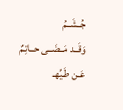جُــشَــمُ
وَقَــد مَــضَــى حــاتِـمٌ عَـن طَـيِّهـ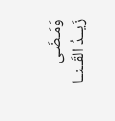وَمَـضَـى
زَيــدُ القَــنــا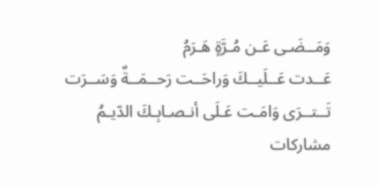وَمَــضَـى عَـن مُـرَّةٍ هَـرَمُ
عَــدت عَــلَيــكَ وَراحَــت رَحــمَــةٌ وَسَــرَت
تَــتــرَى وَامَـت عَـلَى أنـصـابِـكَ الدّيـمُ
مشاركات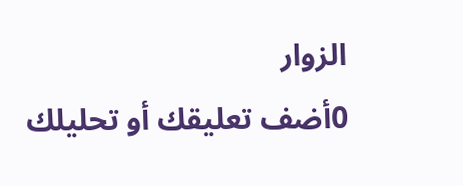الزوار
0أضف تعليقك أو تحليلك